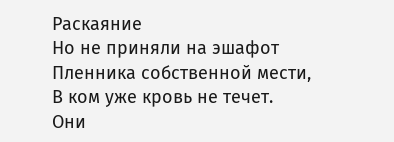Раскаяние
Но не приняли на эшафот
Пленника собственной мести,
В ком уже кровь не течет.
Они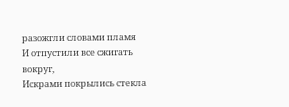разожгли словами пламя
И отпустили все сжигать вокруг,
Искрами покрылись стекла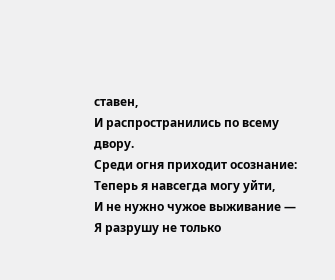ставен,
И распространились по всему двору.
Среди огня приходит осознание:
Теперь я навсегда могу уйти,
И не нужно чужое выживание —
Я разрушу не только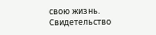свою жизнь.
Свидетельство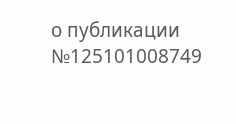о публикации №125101008749